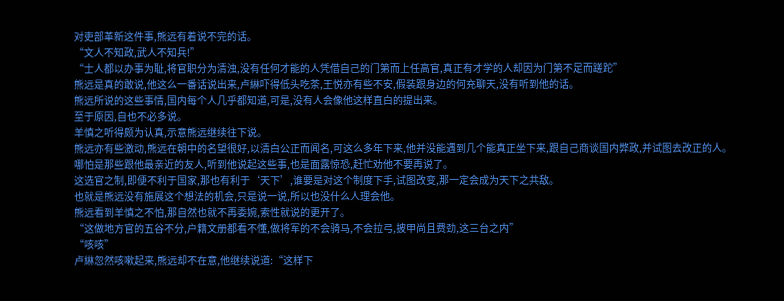对吏部革新这件事,熊远有着说不完的话。
“文人不知政,武人不知兵!”
“士人都以办事为耻,将官职分为清浊,没有任何才能的人凭借自己的门第而上任高官,真正有才学的人却因为门第不足而蹉跎”
熊远是真的敢说,他这么一番话说出来,卢綝吓得低头吃茶,王悦亦有些不安,假装跟身边的何充聊天,没有听到他的话。
熊远所说的这些事情,国内每个人几乎都知道,可是,没有人会像他这样直白的提出来。
至于原因,自也不必多说。
羊慎之听得颇为认真,示意熊远继续往下说。
熊远亦有些激动,熊远在朝中的名望很好,以清白公正而闻名,可这么多年下来,他并没能遇到几个能真正坐下来,跟自己商谈国内弊政,并试图去改正的人。
哪怕是那些跟他最亲近的友人,听到他说起这些事,也是面露惊恐,赶忙劝他不要再说了。
这选官之制,即便不利于国家,那也有利于‘天下’,谁要是对这个制度下手,试图改变,那一定会成为天下之共敌。
也就是熊远没有施展这个想法的机会,只是说一说,所以也没什么人理会他。
熊远看到羊慎之不怕,那自然也就不再委婉,索性就说的更开了。
“这做地方官的五谷不分,户籍文册都看不懂,做将军的不会骑马,不会拉弓,披甲尚且费劲,这三台之内”
“咳咳”
卢綝忽然咳嗽起来,熊远却不在意,他继续说道:“这样下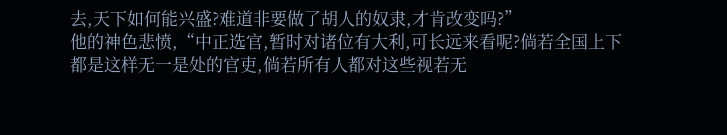去,天下如何能兴盛?难道非要做了胡人的奴隶,才肯改变吗?”
他的神色悲愤,“中正选官,暂时对诸位有大利,可长远来看呢?倘若全国上下都是这样无一是处的官吏,倘若所有人都对这些视若无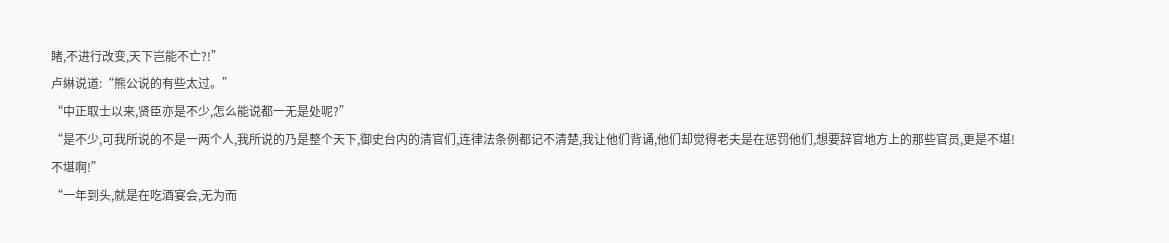睹,不进行改变,天下岂能不亡?!”
卢綝说道:“熊公说的有些太过。”
“中正取士以来,贤臣亦是不少,怎么能说都一无是处呢?”
“是不少,可我所说的不是一两个人,我所说的乃是整个天下,御史台内的清官们,连律法条例都记不清楚,我让他们背诵,他们却觉得老夫是在惩罚他们,想要辞官地方上的那些官员,更是不堪!不堪啊!”
“一年到头,就是在吃酒宴会,无为而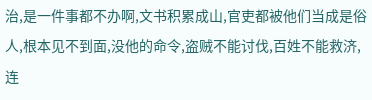治,是一件事都不办啊,文书积累成山,官吏都被他们当成是俗人,根本见不到面,没他的命令,盗贼不能讨伐,百姓不能救济,连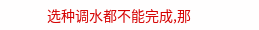选种调水都不能完成,那